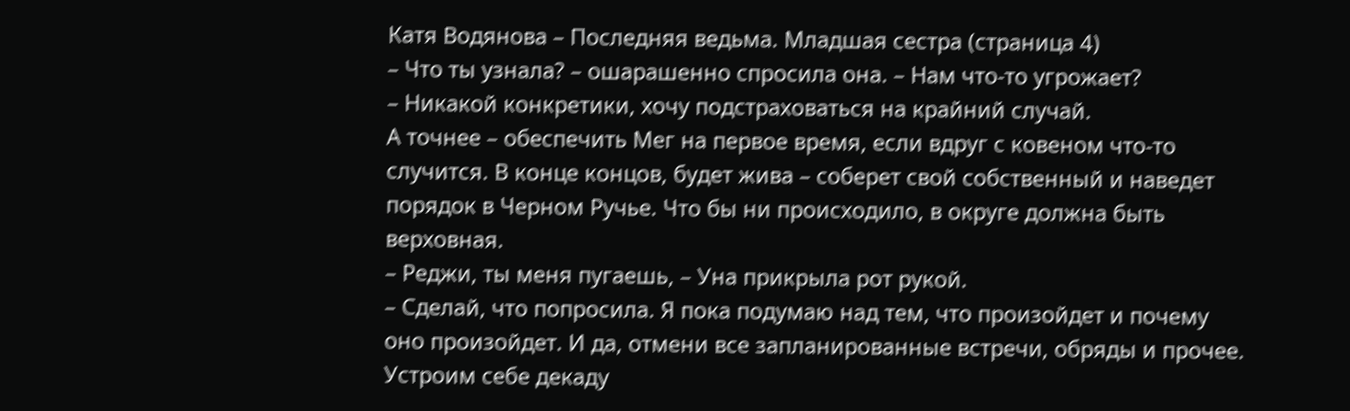Катя Водянова – Последняя ведьма. Младшая сестра (страница 4)
– Что ты узнала? – ошарашенно спросила она. – Нам что-то угрожает?
– Никакой конкретики, хочу подстраховаться на крайний случай.
А точнее – обеспечить Мег на первое время, если вдруг с ковеном что-то случится. В конце концов, будет жива – соберет свой собственный и наведет порядок в Черном Ручье. Что бы ни происходило, в округе должна быть верховная.
– Реджи, ты меня пугаешь, – Уна прикрыла рот рукой.
– Сделай, что попросила. Я пока подумаю над тем, что произойдет и почему оно произойдет. И да, отмени все запланированные встречи, обряды и прочее. Устроим себе декаду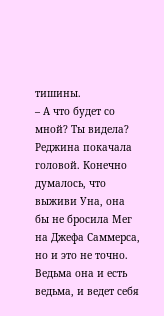тишины.
– А что будет со мной? Ты видела?
Реджина покачала головой. Конечно думалось, что выживи Уна, она бы не бросила Мег на Джефа Саммерса, но и это не точно. Ведьма она и есть ведьма, и ведет себя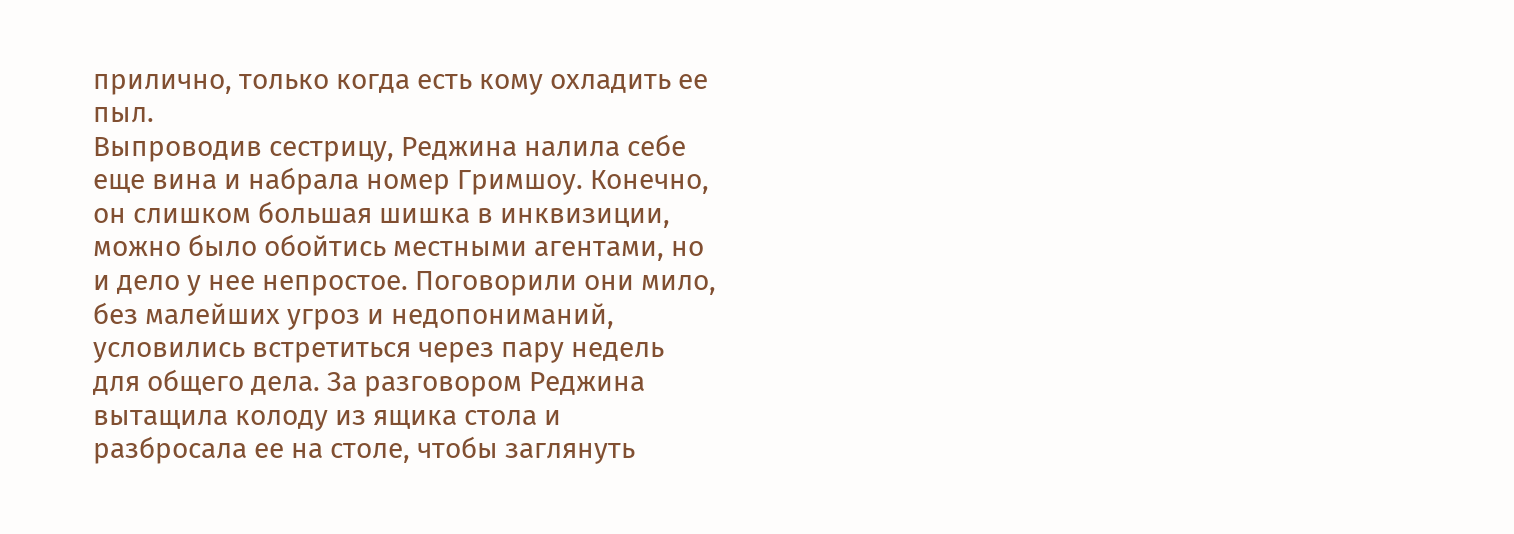прилично, только когда есть кому охладить ее пыл.
Выпроводив сестрицу, Реджина налила себе еще вина и набрала номер Гримшоу. Конечно, он слишком большая шишка в инквизиции, можно было обойтись местными агентами, но и дело у нее непростое. Поговорили они мило, без малейших угроз и недопониманий, условились встретиться через пару недель для общего дела. За разговором Реджина вытащила колоду из ящика стола и разбросала ее на столе, чтобы заглянуть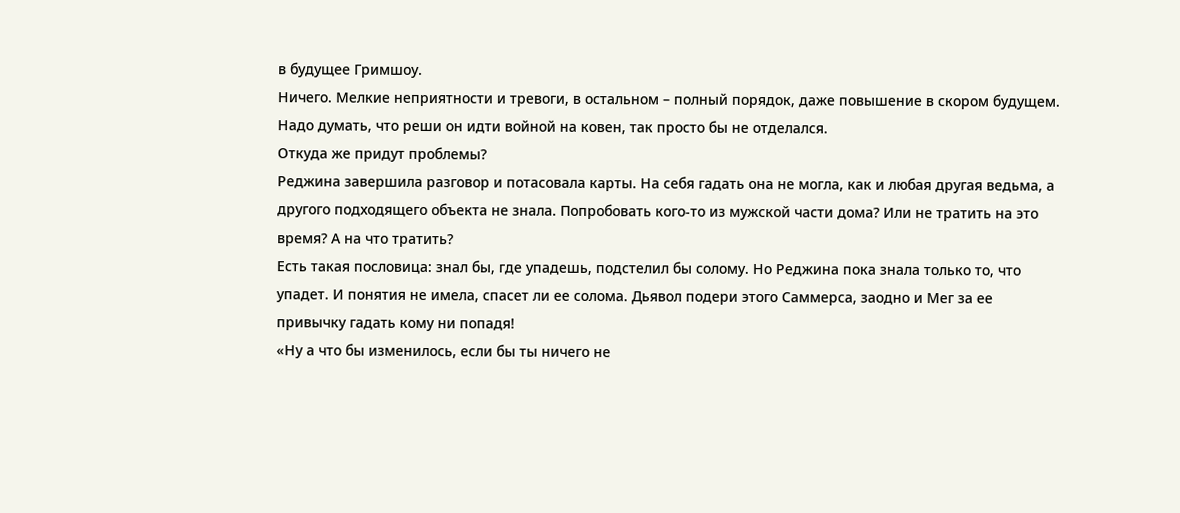в будущее Гримшоу.
Ничего. Мелкие неприятности и тревоги, в остальном – полный порядок, даже повышение в скором будущем. Надо думать, что реши он идти войной на ковен, так просто бы не отделался.
Откуда же придут проблемы?
Реджина завершила разговор и потасовала карты. На себя гадать она не могла, как и любая другая ведьма, а другого подходящего объекта не знала. Попробовать кого-то из мужской части дома? Или не тратить на это время? А на что тратить?
Есть такая пословица: знал бы, где упадешь, подстелил бы солому. Но Реджина пока знала только то, что упадет. И понятия не имела, спасет ли ее солома. Дьявол подери этого Саммерса, заодно и Мег за ее привычку гадать кому ни попадя!
«Ну а что бы изменилось, если бы ты ничего не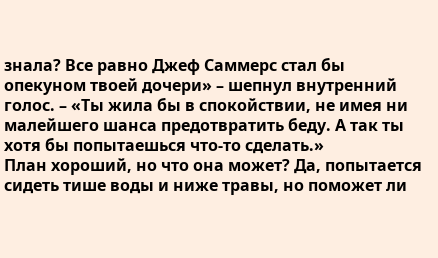знала? Все равно Джеф Саммерс стал бы опекуном твоей дочери» – шепнул внутренний голос. – «Ты жила бы в спокойствии, не имея ни малейшего шанса предотвратить беду. А так ты хотя бы попытаешься что-то сделать.»
План хороший, но что она может? Да, попытается сидеть тише воды и ниже травы, но поможет ли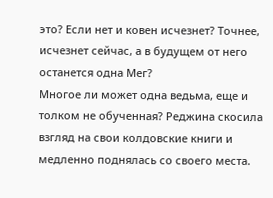это? Если нет и ковен исчезнет? Точнее, исчезнет сейчас, а в будущем от него останется одна Мег?
Многое ли может одна ведьма, еще и толком не обученная? Реджина скосила взгляд на свои колдовские книги и медленно поднялась со своего места.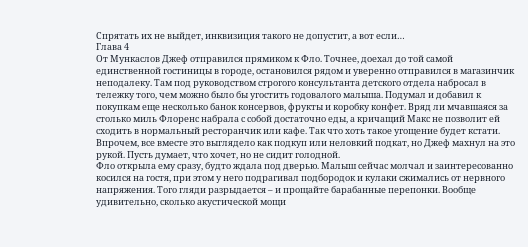Спрятать их не выйдет, инквизиция такого не допустит, а вот если…
Глава 4
От Мункаслов Джеф отправился прямиком к Фло. Точнее, доехал до той самой единственной гостиницы в городе, остановился рядом и уверенно отправился в магазинчик неподалеку. Там под руководством строгого консультанта детского отдела набросал в тележку того, чем можно было бы угостить годовалого малыша. Подумал и добавил к покупкам еще несколько банок консервов, фрукты и коробку конфет. Вряд ли мчавшаяся за столько миль Флоренс набрала с собой достаточно еды, а кричащий Макс не позволит ей сходить в нормальный ресторанчик или кафе. Так что хоть такое угощение будет кстати.
Впрочем, все вместе это выглядело как подкуп или неловкий подкат, но Джеф махнул на это рукой. Пусть думает, что хочет, но не сидит голодной.
Фло открыла ему сразу, будто ждала под дверью. Малыш сейчас молчал и заинтересованно косился на гостя, при этом у него подрагивал подбородок и кулаки сжимались от нервного напряжения. Того гляди разрыдается – и прощайте барабанные перепонки. Вообще удивительно, сколько акустической мощи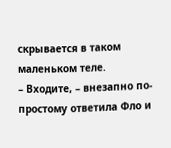скрывается в таком маленьком теле.
– Входите, – внезапно по-простому ответила Фло и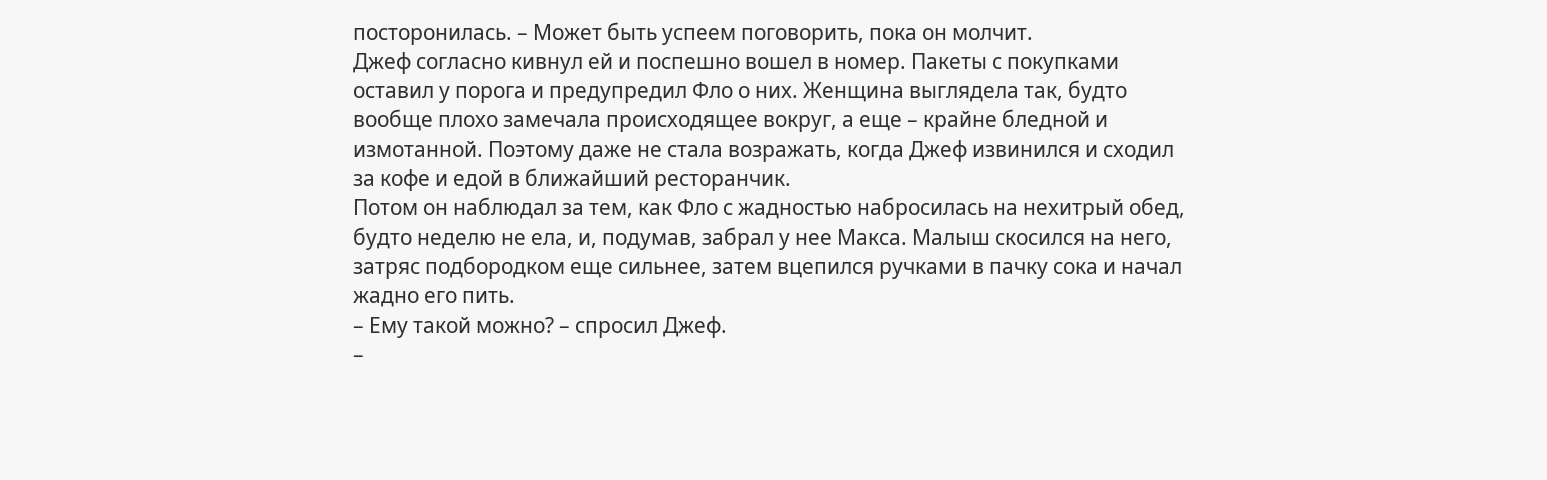посторонилась. – Может быть успеем поговорить, пока он молчит.
Джеф согласно кивнул ей и поспешно вошел в номер. Пакеты с покупками оставил у порога и предупредил Фло о них. Женщина выглядела так, будто вообще плохо замечала происходящее вокруг, а еще – крайне бледной и измотанной. Поэтому даже не стала возражать, когда Джеф извинился и сходил за кофе и едой в ближайший ресторанчик.
Потом он наблюдал за тем, как Фло с жадностью набросилась на нехитрый обед, будто неделю не ела, и, подумав, забрал у нее Макса. Малыш скосился на него, затряс подбородком еще сильнее, затем вцепился ручками в пачку сока и начал жадно его пить.
– Ему такой можно? – спросил Джеф.
–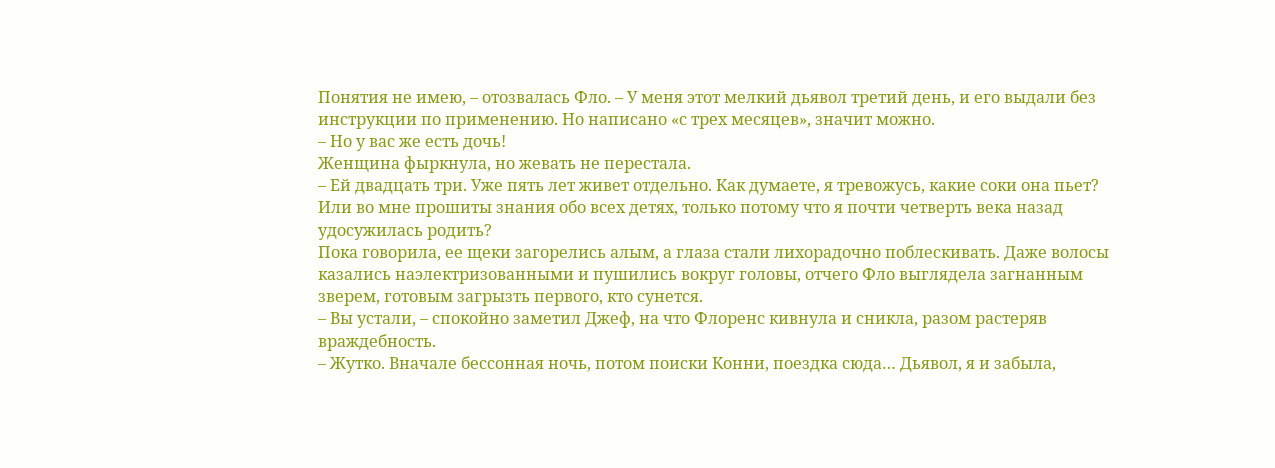Понятия не имею, – отозвалась Фло. – У меня этот мелкий дьявол третий день, и его выдали без инструкции по применению. Но написано «с трех месяцев», значит можно.
– Но у вас же есть дочь!
Женщина фыркнула, но жевать не перестала.
– Ей двадцать три. Уже пять лет живет отдельно. Как думаете, я тревожусь, какие соки она пьет? Или во мне прошиты знания обо всех детях, только потому что я почти четверть века назад удосужилась родить?
Пока говорила, ее щеки загорелись алым, а глаза стали лихорадочно поблескивать. Даже волосы казались наэлектризованными и пушились вокруг головы, отчего Фло выглядела загнанным зверем, готовым загрызть первого, кто сунется.
– Вы устали, – спокойно заметил Джеф, на что Флоренс кивнула и сникла, разом растеряв враждебность.
– Жутко. Вначале бессонная ночь, потом поиски Конни, поездка сюда… Дьявол, я и забыла,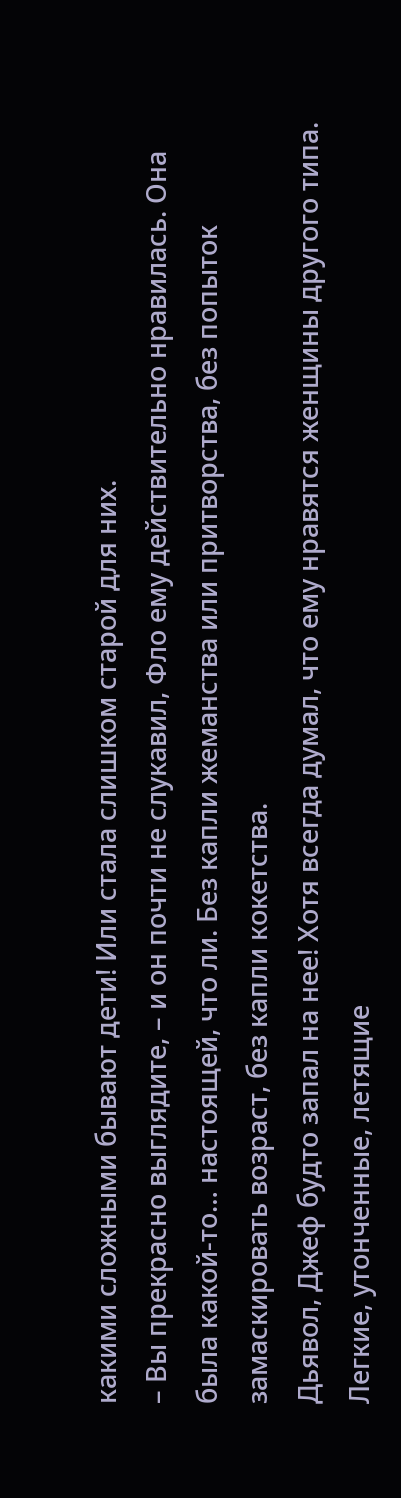какими сложными бывают дети! Или стала слишком старой для них.
– Вы прекрасно выглядите, – и он почти не слукавил, Фло ему действительно нравилась. Она была какой-то… настоящей, что ли. Без капли жеманства или притворства, без попыток замаскировать возраст, без капли кокетства.
Дьявол, Джеф будто запал на нее! Хотя всегда думал, что ему нравятся женщины другого типа. Легкие, утонченные, летящие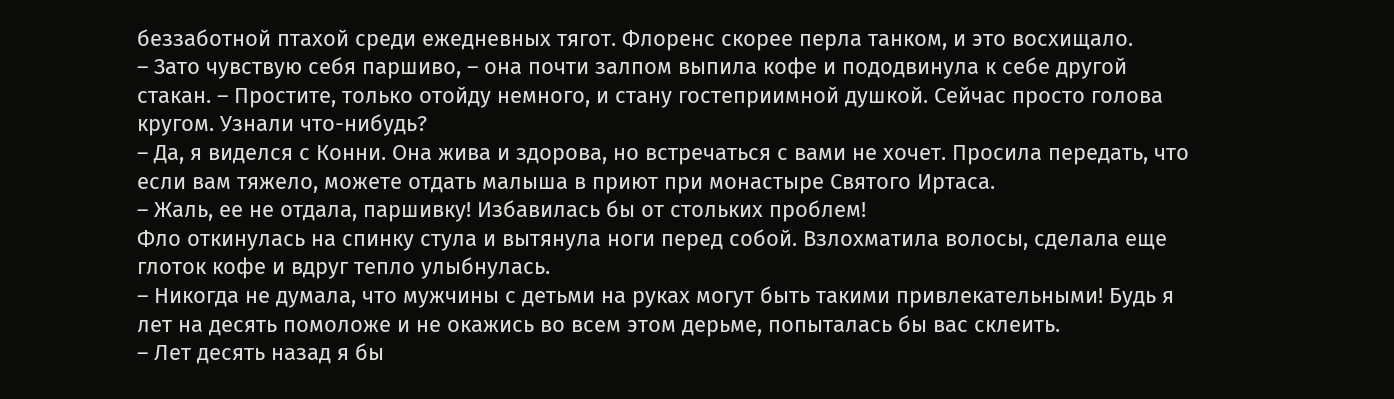беззаботной птахой среди ежедневных тягот. Флоренс скорее перла танком, и это восхищало.
– Зато чувствую себя паршиво, – она почти залпом выпила кофе и пододвинула к себе другой стакан. – Простите, только отойду немного, и стану гостеприимной душкой. Сейчас просто голова кругом. Узнали что-нибудь?
– Да, я виделся с Конни. Она жива и здорова, но встречаться с вами не хочет. Просила передать, что если вам тяжело, можете отдать малыша в приют при монастыре Святого Иртаса.
– Жаль, ее не отдала, паршивку! Избавилась бы от стольких проблем!
Фло откинулась на спинку стула и вытянула ноги перед собой. Взлохматила волосы, сделала еще глоток кофе и вдруг тепло улыбнулась.
– Никогда не думала, что мужчины с детьми на руках могут быть такими привлекательными! Будь я лет на десять помоложе и не окажись во всем этом дерьме, попыталась бы вас склеить.
– Лет десять назад я бы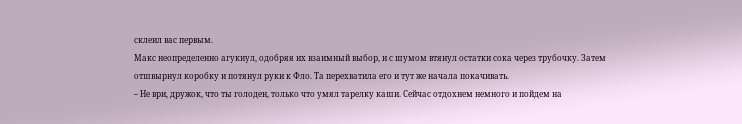склеил вас первым.
Макс неопределенно агукнул, одобряя их взаимный выбор, и с шумом втянул остатки сока через трубочку. Затем отшвырнул коробку и потянул руки к Фло. Та перехватила его и тут же начала покачивать.
– Не ври, дружок, что ты голоден, только что умял тарелку каши. Сейчас отдохнем немного и пойдем на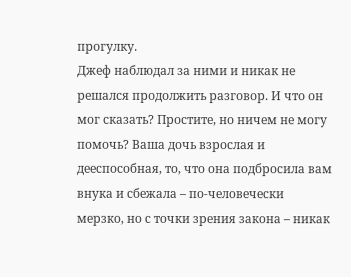прогулку.
Джеф наблюдал за ними и никак не решался продолжить разговор. И что он мог сказать? Простите, но ничем не могу помочь? Ваша дочь взрослая и дееспособная, то, что она подбросила вам внука и сбежала – по-человечески мерзко, но с точки зрения закона – никак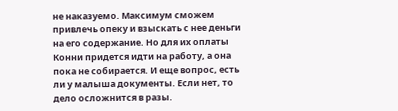не наказуемо. Максимум сможем привлечь опеку и взыскать с нее деньги на его содержание. Но для их оплаты Конни придется идти на работу, а она пока не собирается. И еще вопрос, есть ли у малыша документы. Если нет, то дело осложнится в разы.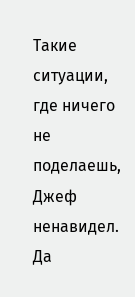Такие ситуации, где ничего не поделаешь, Джеф ненавидел. Да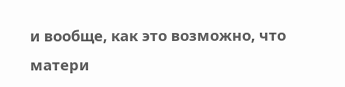и вообще, как это возможно, что матери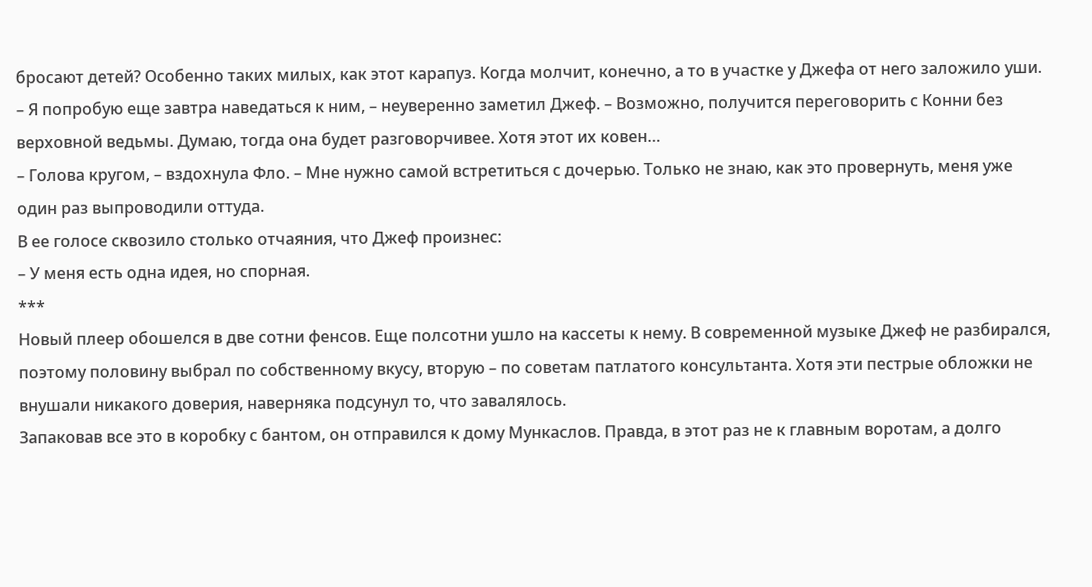бросают детей? Особенно таких милых, как этот карапуз. Когда молчит, конечно, а то в участке у Джефа от него заложило уши.
– Я попробую еще завтра наведаться к ним, – неуверенно заметил Джеф. – Возможно, получится переговорить с Конни без верховной ведьмы. Думаю, тогда она будет разговорчивее. Хотя этот их ковен…
– Голова кругом, – вздохнула Фло. – Мне нужно самой встретиться с дочерью. Только не знаю, как это провернуть, меня уже один раз выпроводили оттуда.
В ее голосе сквозило столько отчаяния, что Джеф произнес:
– У меня есть одна идея, но спорная.
***
Новый плеер обошелся в две сотни фенсов. Еще полсотни ушло на кассеты к нему. В современной музыке Джеф не разбирался, поэтому половину выбрал по собственному вкусу, вторую – по советам патлатого консультанта. Хотя эти пестрые обложки не внушали никакого доверия, наверняка подсунул то, что завалялось.
Запаковав все это в коробку с бантом, он отправился к дому Мункаслов. Правда, в этот раз не к главным воротам, а долго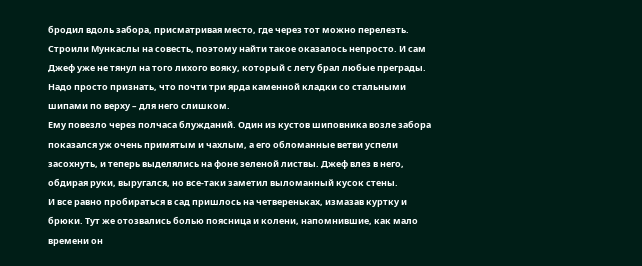бродил вдоль забора, присматривая место, где через тот можно перелезть. Строили Мункаслы на совесть, поэтому найти такое оказалось непросто. И сам Джеф уже не тянул на того лихого вояку, который с лету брал любые преграды. Надо просто признать, что почти три ярда каменной кладки со стальными шипами по верху – для него слишком.
Ему повезло через полчаса блужданий. Один из кустов шиповника возле забора показался уж очень примятым и чахлым, а его обломанные ветви успели засохнуть, и теперь выделялись на фоне зеленой листвы. Джеф влез в него, обдирая руки, выругался, но все-таки заметил выломанный кусок стены.
И все равно пробираться в сад пришлось на четвереньках, измазав куртку и брюки. Тут же отозвались болью поясница и колени, напомнившие, как мало времени он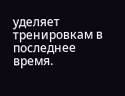уделяет тренировкам в последнее время.